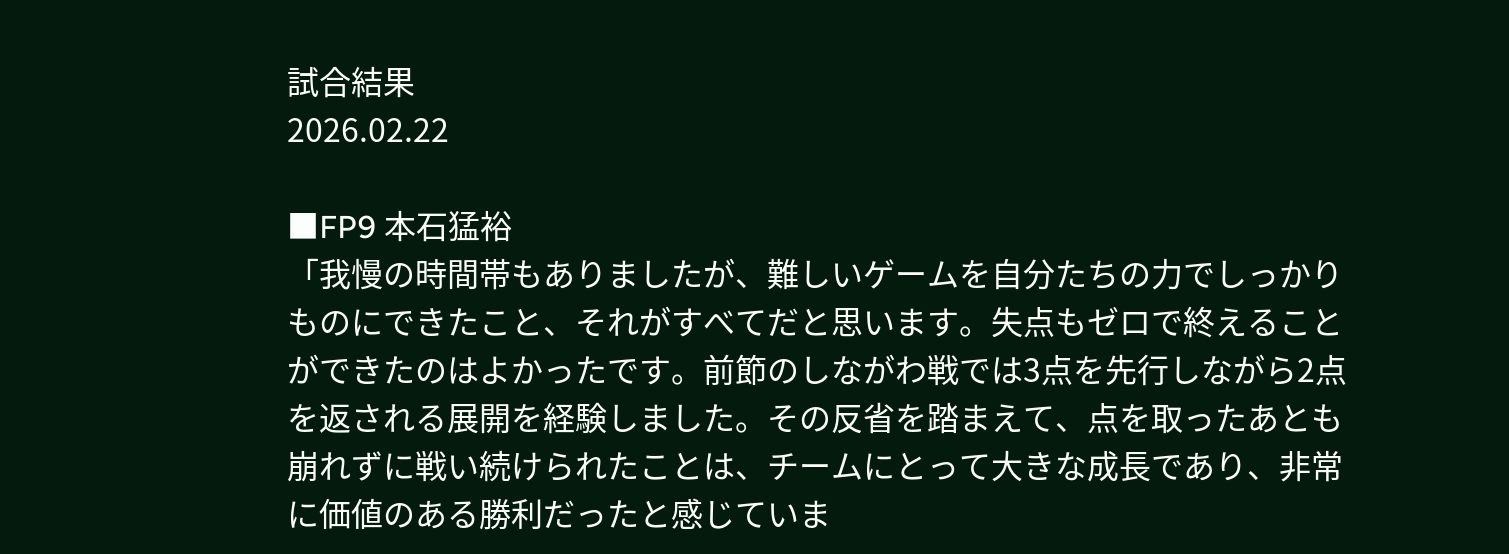試合結果
2026.02.22

■FP9 本石猛裕
「我慢の時間帯もありましたが、難しいゲームを自分たちの力でしっかりものにできたこと、それがすべてだと思います。失点もゼロで終えることができたのはよかったです。前節のしながわ戦では3点を先行しながら2点を返される展開を経験しました。その反省を踏まえて、点を取ったあとも崩れずに戦い続けられたことは、チームにとって大きな成長であり、非常に価値のある勝利だったと感じていま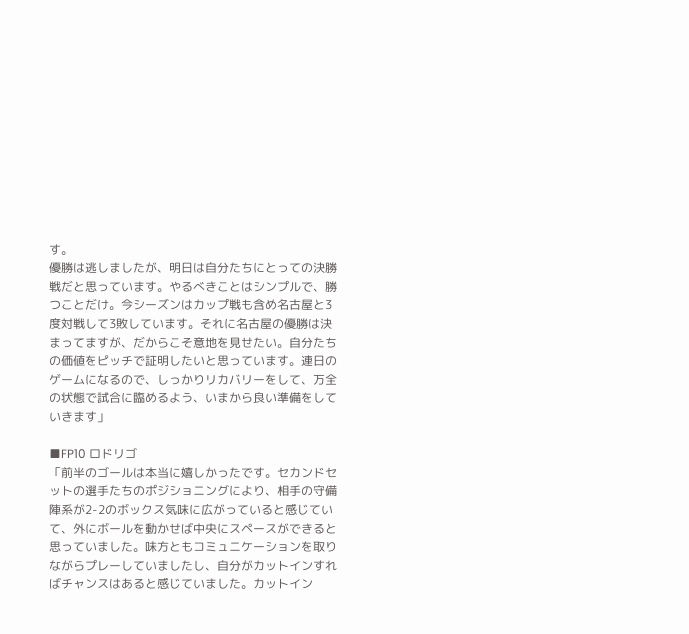す。
優勝は逃しましたが、明日は自分たちにとっての決勝戦だと思っています。やるべきことはシンプルで、勝つことだけ。今シーズンはカップ戦も含め名古屋と3度対戦して3敗しています。それに名古屋の優勝は決まってますが、だからこそ意地を見せたい。自分たちの価値をピッチで証明したいと思っています。連日のゲームになるので、しっかりリカバリーをして、万全の状態で試合に臨めるよう、いまから良い準備をしていきます」

■FP10 ロドリゴ
「前半のゴールは本当に嬉しかったです。セカンドセットの選手たちのポジショニングにより、相手の守備陣系が2-2のボックス気味に広がっていると感じていて、外にボールを動かせば中央にスペースができると思っていました。味方ともコミュニケーションを取りながらプレーしていましたし、自分がカットインすればチャンスはあると感じていました。カットイン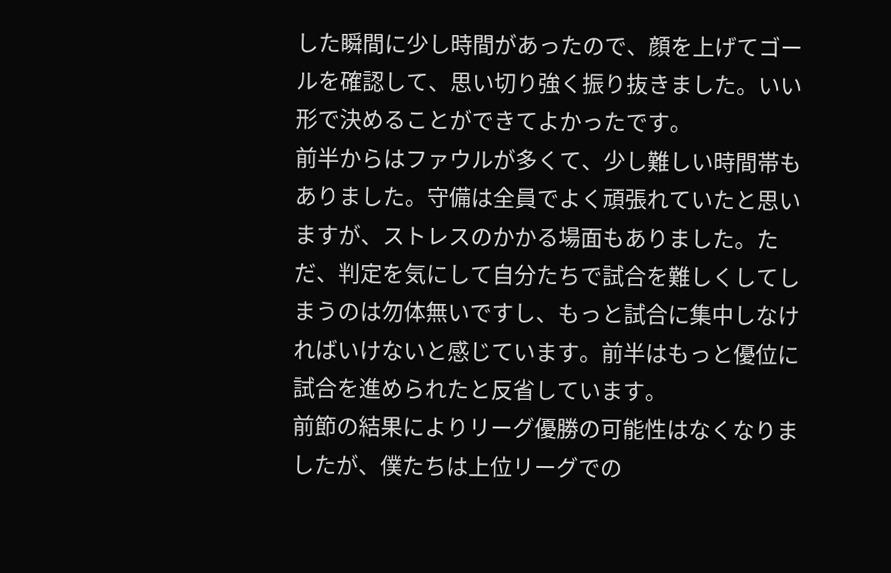した瞬間に少し時間があったので、顔を上げてゴールを確認して、思い切り強く振り抜きました。いい形で決めることができてよかったです。
前半からはファウルが多くて、少し難しい時間帯もありました。守備は全員でよく頑張れていたと思いますが、ストレスのかかる場面もありました。ただ、判定を気にして自分たちで試合を難しくしてしまうのは勿体無いですし、もっと試合に集中しなければいけないと感じています。前半はもっと優位に試合を進められたと反省しています。
前節の結果によりリーグ優勝の可能性はなくなりましたが、僕たちは上位リーグでの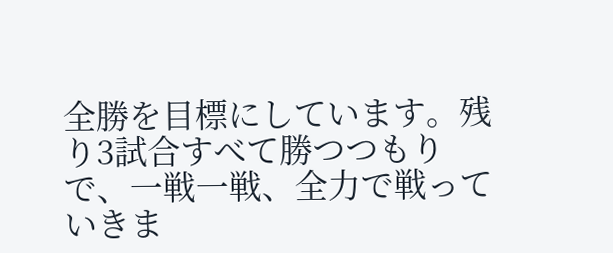全勝を目標にしています。残り3試合すべて勝つつもりで、一戦一戦、全力で戦っていきま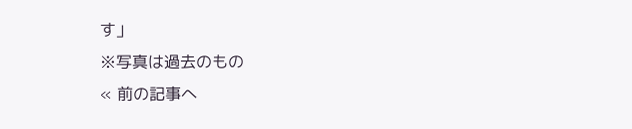す」
※写真は過去のもの
« 前の記事へ